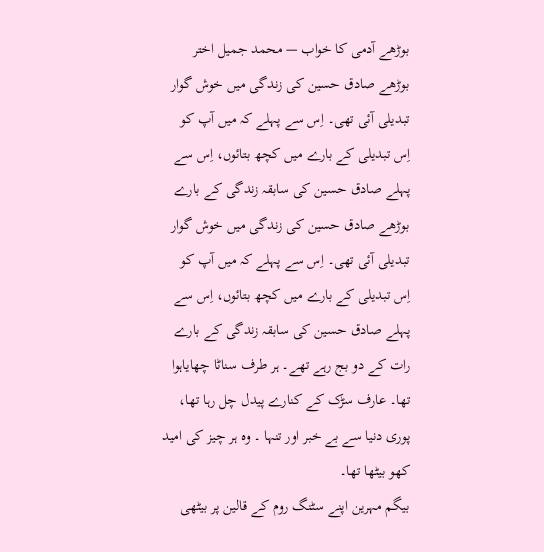بوڑھے آدمی کا خواب — محمد جمیل اختر
بوڑھے صادق حسین کی زندگی میں خوش گوار تبدیلی آئی تھی۔ اِس سے پہلے کہ میں آپ کو اِس تبدیلی کے بارے میں کچھ بتائوں، اِس سے پہلے صادق حسین کی سابقہ زندگی کے بارے
بوڑھے صادق حسین کی زندگی میں خوش گوار تبدیلی آئی تھی۔ اِس سے پہلے کہ میں آپ کو اِس تبدیلی کے بارے میں کچھ بتائوں، اِس سے پہلے صادق حسین کی سابقہ زندگی کے بارے
رات کے دو بج رہے تھے۔ ہر طرف سناٹا چھایاہوا تھا۔ عارف سڑک کے کنارے پیدل چل رہا تھا، پوری دنیا سے بے خبر اور تنہا ۔ وہ ہر چیز کی امید کھو بیٹھا تھا۔
بیگم مہرین اپنے سٹنگ روم کے قالین پر بیٹھی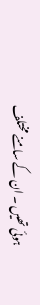ہوئی تھیں ۔ ان کے سامنے مختلف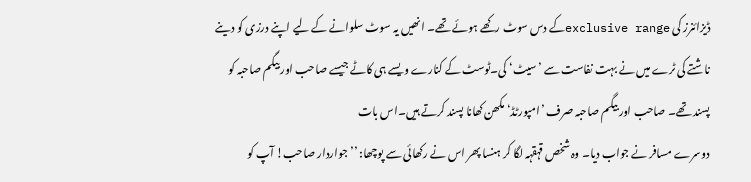ڈیزائنرز کی exclusive rangeکے دس سوٹ رکھے ہوئے تھے۔ انھیں یہ سوٹ سلوانے کے لیے اپنے درزی کو دینے
ناشتے کی ٹرے میں نے بہت نفاست سے ’سیٹ‘ کی۔ٹوسٹ کے کنارے ویسے ہی کاٹے جیسے صاحب اور بیگم صاحبہ کو پسند تھے۔ صاحب اور بیگم صاحبہ صرف ’امپورٹڈ‘ مکھن کھانا پسند کرتے ہیں۔اس بات
دوسرے مسافر نے جواب دیا۔ وہ شخص قہقہہ لگا کر ہنسا پھر اس نے رکھائی سے پوچھا: ’’جواردار صاحب! آپ کو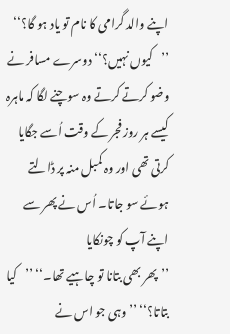اپنے والد گرامی کا نام تو یاد ہو گا؟‘‘ ’’کیوں نہیں؟‘‘ دوسرے مسافر نے
وضو کرتے کرتے وہ سوچنے لگا کہ ماہرہ کیسے ہر روز فجر کے وقت اُسے جگایا کرتی تھی اور وہ کمبل منہ پر ڈالتے ہوئے سو جاتا۔ اُس نے پھر سے اپنے آپ کو چونکایا
’’پھر بھی بتانا تو چاہیے تھا۔‘‘ ’’کیا بتاتا؟‘‘ ’’وہی جو اس نے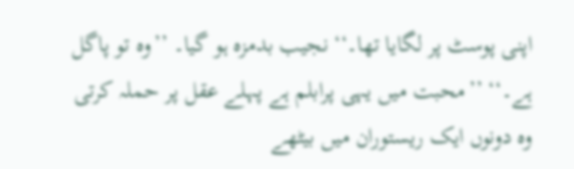اپنی پوسٹ پر لگایا تھا۔‘‘ نجیب بدمزہ ہو گیا۔ ’’وہ تو پاگل ہے۔‘‘ ’’محبت میں یہی پرابلم ہے پہلے عقل پر حملہ کرتی
وہ دونوں ایک ریستوران میں بیٹھے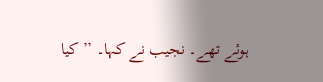ہوئے تھے۔ نجیب نے کہا۔ ’’کیا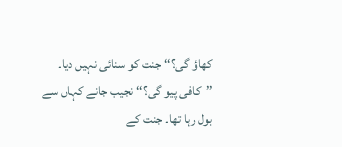کھاؤ گی؟‘‘ جنت کو سنائی نہیں دیا۔ ’’کافی پیو گی؟‘‘ نجیب جانے کہاں سے بول رہا تھا۔ جنت کے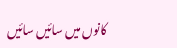کانوں میں سائیں سائیں